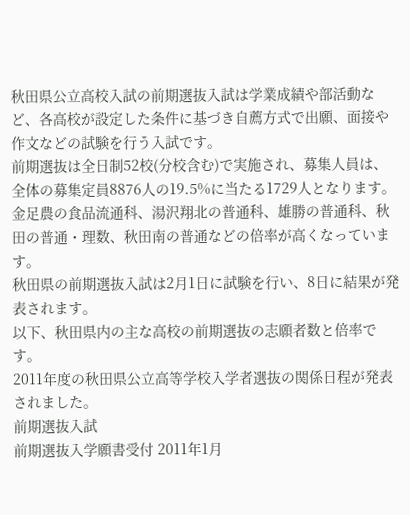秋田県公立高校入試の前期選抜入試は学業成績や部活動など、各高校が設定した条件に基づき自薦方式で出願、面接や作文などの試験を行う入試です。
前期選抜は全日制52校(分校含む)で実施され、募集人員は、全体の募集定員8876人の19.5%に当たる1729人となります。
金足農の食品流通科、湯沢翔北の普通科、雄勝の普通科、秋田の普通・理数、秋田南の普通などの倍率が高くなっています。
秋田県の前期選抜入試は2月1日に試験を行い、8日に結果が発表されます。
以下、秋田県内の主な高校の前期選抜の志願者数と倍率です。
2011年度の秋田県公立高等学校入学者選抜の関係日程が発表されました。
前期選抜入試
前期選抜入学願書受付 2011年1月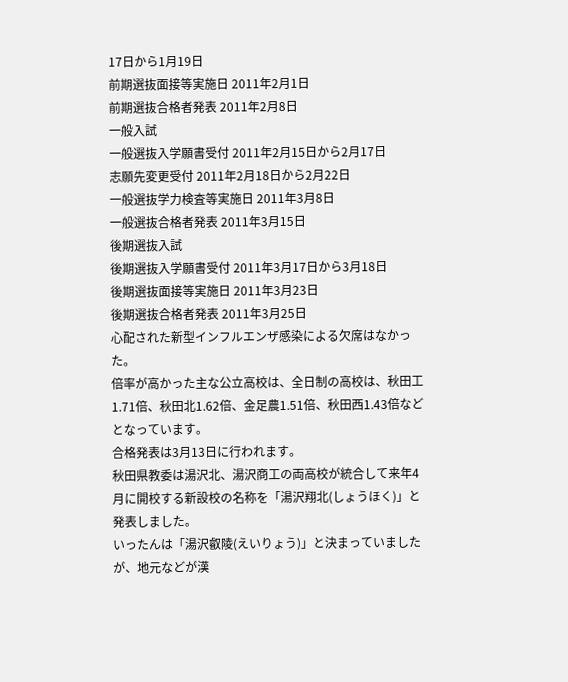17日から1月19日
前期選抜面接等実施日 2011年2月1日
前期選抜合格者発表 2011年2月8日
一般入試
一般選抜入学願書受付 2011年2月15日から2月17日
志願先変更受付 2011年2月18日から2月22日
一般選抜学力検査等実施日 2011年3月8日
一般選抜合格者発表 2011年3月15日
後期選抜入試
後期選抜入学願書受付 2011年3月17日から3月18日
後期選抜面接等実施日 2011年3月23日
後期選抜合格者発表 2011年3月25日
心配された新型インフルエンザ感染による欠席はなかった。
倍率が高かった主な公立高校は、全日制の高校は、秋田工1.71倍、秋田北1.62倍、金足農1.51倍、秋田西1.43倍などとなっています。
合格発表は3月13日に行われます。
秋田県教委は湯沢北、湯沢商工の両高校が統合して来年4月に開校する新設校の名称を「湯沢翔北(しょうほく)」と発表しました。
いったんは「湯沢叡陵(えいりょう)」と決まっていましたが、地元などが漢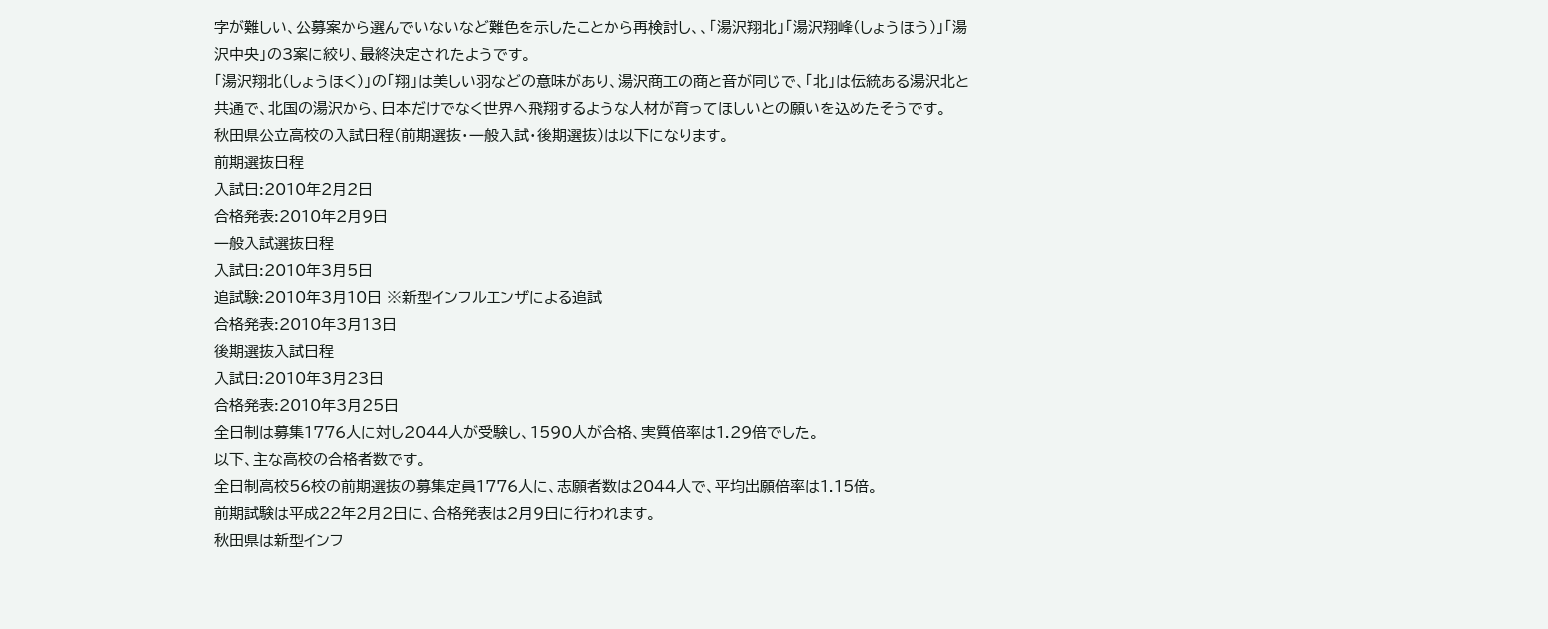字が難しい、公募案から選んでいないなど難色を示したことから再検討し、、「湯沢翔北」「湯沢翔峰(しょうほう)」「湯沢中央」の3案に絞り、最終決定されたようです。
「湯沢翔北(しょうほく)」の「翔」は美しい羽などの意味があり、湯沢商工の商と音が同じで、「北」は伝統ある湯沢北と共通で、北国の湯沢から、日本だけでなく世界へ飛翔するような人材が育ってほしいとの願いを込めたそうです。
秋田県公立高校の入試日程(前期選抜・一般入試・後期選抜)は以下になります。
前期選抜日程
入試日:2010年2月2日
合格発表:2010年2月9日
一般入試選抜日程
入試日:2010年3月5日
追試験:2010年3月10日 ※新型インフルエンザによる追試
合格発表:2010年3月13日
後期選抜入試日程
入試日:2010年3月23日
合格発表:2010年3月25日
全日制は募集1776人に対し2044人が受験し、1590人が合格、実質倍率は1.29倍でした。
以下、主な高校の合格者数です。
全日制高校56校の前期選抜の募集定員1776人に、志願者数は2044人で、平均出願倍率は1.15倍。
前期試験は平成22年2月2日に、合格発表は2月9日に行われます。
秋田県は新型インフ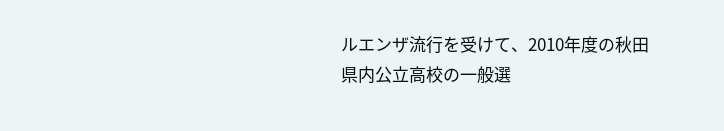ルエンザ流行を受けて、2010年度の秋田県内公立高校の一般選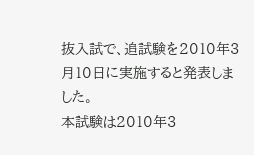抜入試で、追試験を2010年3月10日に実施すると発表しました。
本試験は2010年3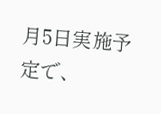月5日実施予定で、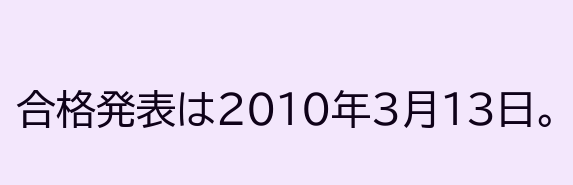合格発表は2010年3月13日。